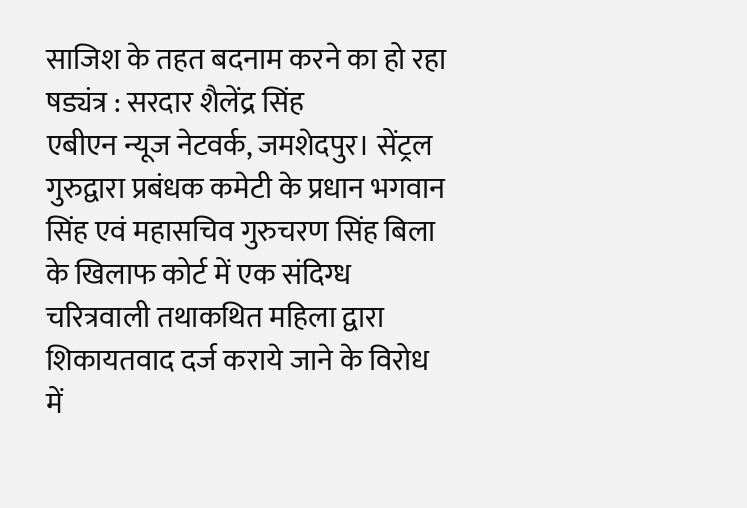साजिश के तहत बदनाम करने का हो रहा षड्यंत्र : सरदार शैलेंद्र सिंह
एबीएन न्यूज नेटवर्क, जमशेदपुर। सेंट्रल गुरुद्वारा प्रबंधक कमेटी के प्रधान भगवान सिंह एवं महासचिव गुरुचरण सिंह बिला के खिलाफ कोर्ट में एक संदिग्ध चरित्रवाली तथाकथित महिला द्वारा शिकायतवाद दर्ज कराये जाने के विरोध में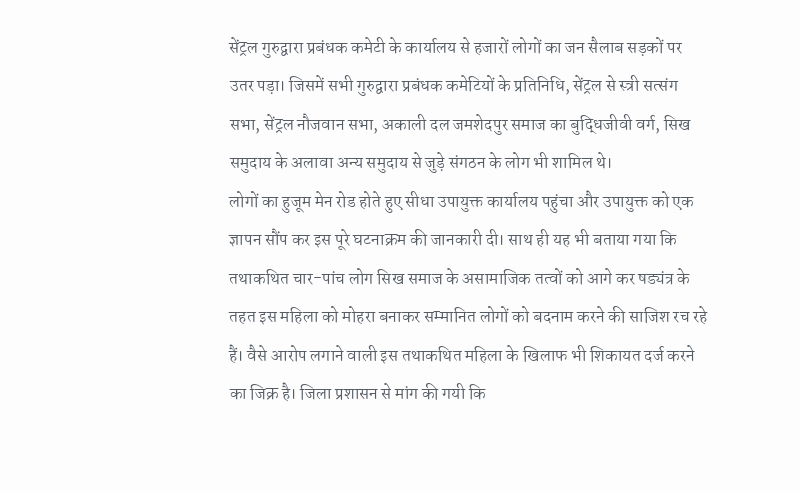सेंट्रल गुरुद्वारा प्रबंधक कमेटी के कार्यालय से हजारों लोगों का जन सैलाब सड़कों पर उतर पड़ा। जिसमें सभी गुरुद्वारा प्रबंधक कमेटियों के प्रतिनिधि, सेंट्रल से स्त्री सत्संग सभा, सेंट्रल नौजवान सभा, अकाली दल जमशेदपुर समाज का बुद्धिजीवी वर्ग, सिख समुदाय के अलावा अन्य समुदाय से जुड़े संगठन के लोग भी शामिल थे।
लोगों का हुजूम मेन रोड होते हुए सीधा उपायुक्त कार्यालय पहुंचा और उपायुक्त को एक ज्ञापन सौंप कर इस पूरे घटनाक्रम की जानकारी दी। साथ ही यह भी बताया गया कि तथाकथित चार-पांच लोग सिख समाज के असामाजिक तत्वों को आगे कर षड्यंत्र के तहत इस महिला को मोहरा बनाकर सम्मानित लोगों को बदनाम करने की साजिश रच रहे हैं। वैसे आरोप लगाने वाली इस तथाकथित महिला के खिलाफ भी शिकायत दर्ज करने का जिक्र है। जिला प्रशासन से मांग की गयी कि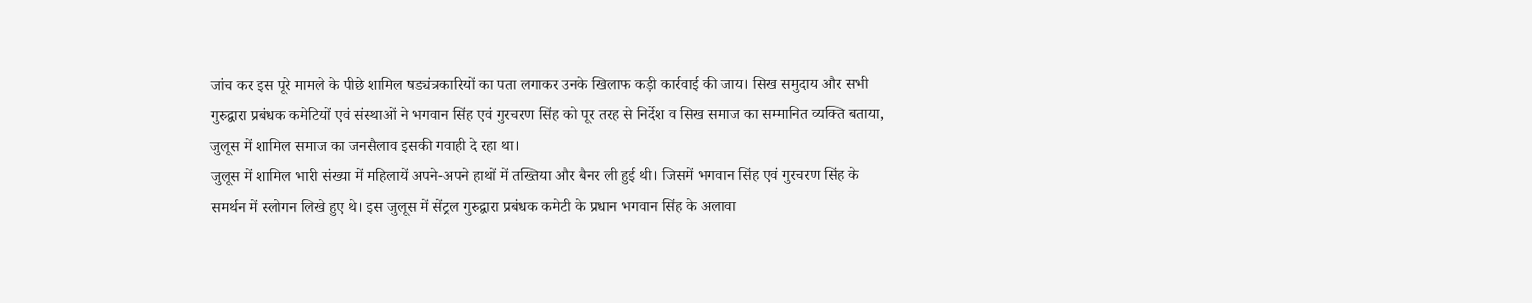जांच कर इस पूरे मामले के पीछे शामिल षड्यंत्रकारियों का पता लगाकर उनके खिलाफ कड़ी कार्रवाई की जाय। सिख समुदाय और सभी गुरुद्वारा प्रबंधक कमेटियों एवं संस्थाओं ने भगवान सिंह एवं गुरचरण सिंह को पूर तरह से निर्देश व सिख समाज का सम्मानित व्यक्ति बताया, जुलूस में शामिल समाज का जनसैलाव इसकी गवाही दे रहा था।
जुलूस में शामिल भारी संख्या में महिलायें अपने-अपने हाथों में तख्तिया और बैनर ली हुई थी। जिसमें भगवान सिंह एवं गुरचरण सिंह के समर्थन में स्लोगन लिखे हुए थे। इस जुलूस में सेंट्रल गुरुद्वारा प्रबंधक कमेटी के प्रधान भगवान सिंह के अलावा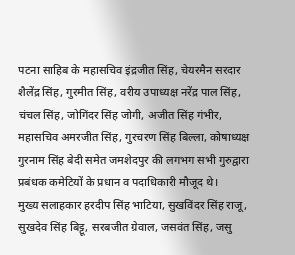पटना साहिब के महासचिव इंद्रजीत सिंह, चेयरमैन सरदार शैलेंद्र सिंह, गुरमीत सिंह, वरीय उपाध्यक्ष नरेंद्र पाल सिंह, चंचल सिंह, जोगिंदर सिंह जोगी, अजीत सिंह गंभीर, महासचिव अमरजीत सिंह, गुरचरण सिंह बिल्ला, कोषाध्यक्ष गुरनाम सिंह बेदी समेत जमशेदपुर की लगभग सभी गुरुद्वारा प्रबंधक कमेटियों के प्रधान व पदाधिकारी मौजूद थे।
मुख्य सलाहकार हरदीप सिंह भाटिया, सुखविंदर सिंह राजू, सुखदेव सिंह बिट्टू, सरबजीत ग्रेवाल, जसवंत सिंह, जसु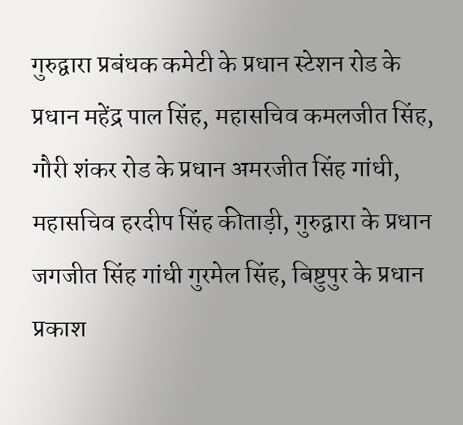गुरुद्वारा प्रबंधक कमेटी के प्रधान स्टेशन रोड के प्रधान महेंद्र पाल सिंह, महासचिव कमलजीत सिंह, गौरी शंकर रोड के प्रधान अमरजीत सिंह गांधी, महासचिव हरदीप सिंह कीताड़ी, गुरुद्वारा के प्रधान जगजीत सिंह गांधी गुरमेल सिंह, बिष्टुपुर के प्रधान प्रकाश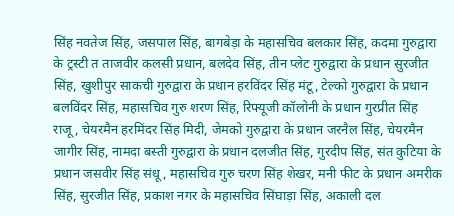सिंह नवतेज सिंह, जसपाल सिंह, बागबेड़ा के महासचिव बलकार सिंह, कदमा गुरुद्वारा के ट्रस्टी त ताजवीर कलसी प्रधान, बलदेव सिंह, तीन प्लेट गुरुद्वारा के प्रधान सुरजीत सिंह, खुशीपुर साकची गुरुद्वारा के प्रधान हरविंदर सिंह मंटू, टेल्को गुरुद्वारा के प्रधान बलविंदर सिंह, महासचिव गुरु शरण सिंह, रिफ्यूजी कॉलोनी के प्रधान गुरप्रीत सिंह राजू, चेयरमैन हरमिंदर सिंह मिदी, जेमको गुरुद्वारा के प्रधान जरनैल सिंह, चेयरमैन जागीर सिंह, नामदा बस्ती गुरुद्वारा के प्रधान दलजीत सिंह, गुरदीप सिंह, संत कुटिया के प्रधान जसवीर सिंह संधू, महासचिव गुरु चरण सिंह शेखर, मनी फीट के प्रधान अमरीक सिंह, सुरजीत सिंह, प्रकाश नगर के महासचिव सिंघाड़ा सिंह, अकाली दल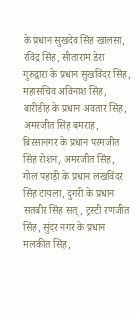के प्रधान सुखदेव सिंह खालसा, रविंद्र सिंह, सीताराम डेरा गुरुद्वारा के प्रधान सुखविंदर सिंह, महासचिव अविनाश सिंह, बारीडीह के प्रधान अवतार सिंह, अमरजीत सिंह बमराह, बिरसानगर के प्रधान परमजीत सिंह रोशन, अमरजीत सिंह, गोल पहाड़ी के प्रधान लखविंदर सिंह टायला, दुगरी के प्रधान सतबीर सिंह सत्, ट्रस्टी रणजीत सिंह, सुंदर नगर के प्रधान मलकीत सिंह,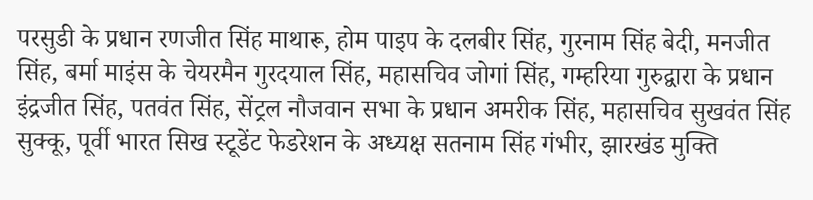परसुडी के प्रधान रणजीत सिंह माथारू, होम पाइप के दलबीर सिंह, गुरनाम सिंह बेदी, मनजीत सिंह, बर्मा माइंस के चेयरमैन गुरदयाल सिंह, महासचिव जोगां सिंह, गम्हरिया गुरुद्वारा के प्रधान इंद्रजीत सिंह, पतवंत सिंह, सेंट्रल नौजवान सभा के प्रधान अमरीक सिंह, महासचिव सुखवंत सिंह सुक्कू, पूर्वी भारत सिख स्टूडेंट फेडरेशन के अध्यक्ष सतनाम सिंह गंभीर, झारखंड मुक्ति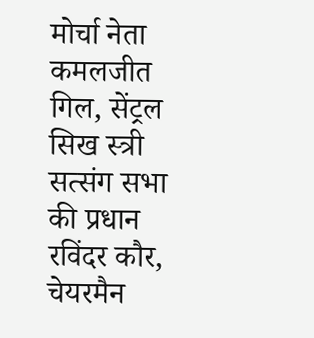मोर्चा नेता कमलजीत गिल, सेंट्रल सिख स्त्री सत्संग सभा की प्रधान रविंदर कौर, चेयरमैन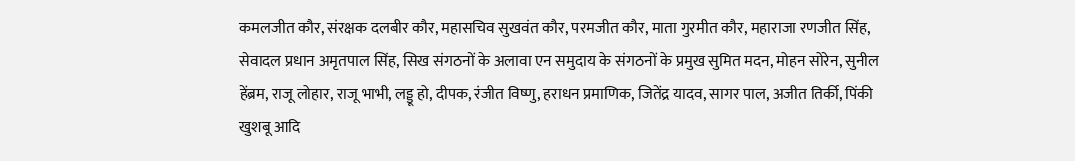कमलजीत कौर, संरक्षक दलबीर कौर, महासचिव सुखवंत कौर, परमजीत कौर, माता गुरमीत कौर, महाराजा रणजीत सिंह, सेवादल प्रधान अमृतपाल सिंह, सिख संगठनों के अलावा एन समुदाय के संगठनों के प्रमुख सुमित मदन, मोहन सोरेन, सुनील हेंब्रम, राजू लोहार, राजू भाभी, लड्डू हो, दीपक, रंजीत विष्णु, हराधन प्रमाणिक, जितेंद्र यादव, सागर पाल, अजीत तिर्की, पिंकी खुशबू आदि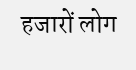हजारों लोग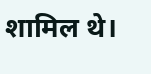शामिल थे।